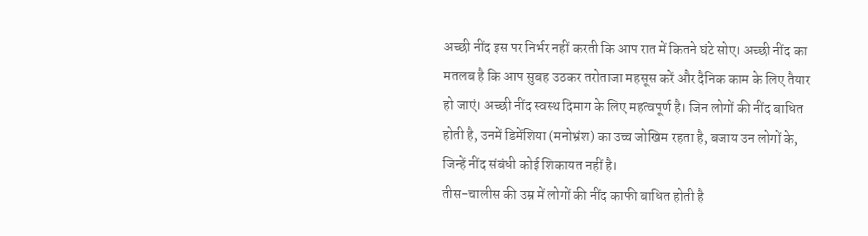अच्छी नींद इस पर निर्भर नहीं करती कि आप रात में कितने घंटे सोए। अच्छी नींद का मतलब है कि आप सुबह उठकर तरोताजा महसूस करें और दैनिक काम के लिए तैयार हो जाएं। अच्छी नींद स्वस्थ दिमाग के लिए महत्वपूर्ण है। जिन लोगों की नींद बाधित होती है, उनमें डिमेंशिया (मनोभ्रंश) का उच्च जोखिम रहता है, बजाय उन लोगों के, जिन्हें नींद संबंधी कोई शिकायत नहीं है।
तीस-चालीस की उम्र में लोगों की नींद काफी बाधित होती है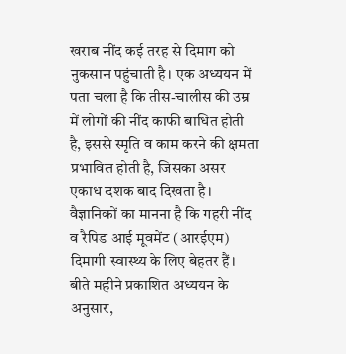खराब नींद कई तरह से दिमाग को नुकसान पहुंचाती है। एक अध्ययन में पता चला है कि तीस-चालीस की उम्र में लोगों की नींद काफी बाधित होती है, इससे स्मृति व काम करने की क्षमता प्रभावित होती है, जिसका असर एकाध दशक बाद दिखता है। वैज्ञानिकों का मानना है कि गहरी नींद व रैपिड आई मूवमेंट (आरईएम) दिमागी स्वास्थ्य के लिए बेहतर हैं। बीते महीने प्रकाशित अध्ययन के अनुसार,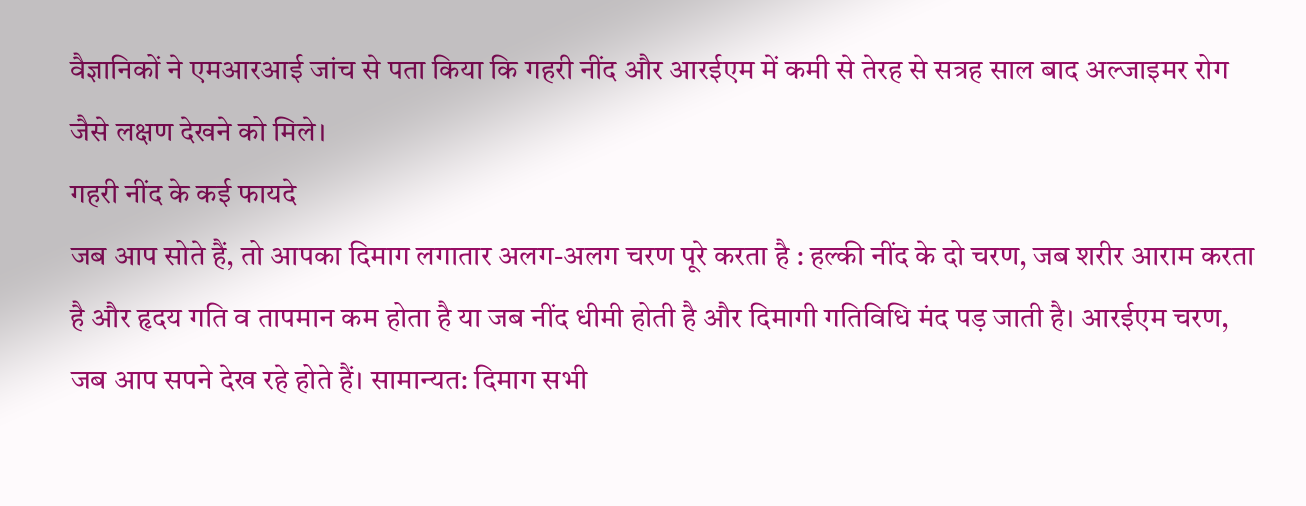वैज्ञानिकों ने एमआरआई जांच से पता किया कि गहरी नींद और आरईएम में कमी से तेरह से सत्रह साल बाद अल्जाइमर रोग जैसे लक्षण देखने को मिले।
गहरी नींद के कई फायदे
जब आप सोते हैं, तो आपका दिमाग लगातार अलग-अलग चरण पूरे करता है : हल्की नींद के दो चरण, जब शरीर आराम करता है और हृदय गति व तापमान कम होता है या जब नींद धीमी होती है और दिमागी गतिविधि मंद पड़ जाती है। आरईएम चरण, जब आप सपने देख रहे होते हैं। सामान्यत: दिमाग सभी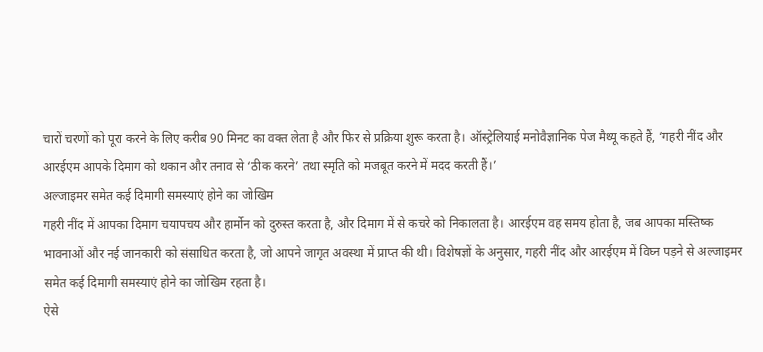चारों चरणों को पूरा करने के लिए करीब 90 मिनट का वक्त लेता है और फिर से प्रक्रिया शुरू करता है। ऑस्ट्रेलियाई मनोवैज्ञानिक पेज मैथ्यू कहते हैं, ‘गहरी नींद और आरईएम आपके दिमाग को थकान और तनाव से ‘ठीक करने’ तथा स्मृति को मजबूत करने में मदद करती हैं।’
अल्जाइमर समेत कई दिमागी समस्याएं होने का जोखिम
गहरी नींद में आपका दिमाग चयापचय और हार्मोन को दुरुस्त करता है, और दिमाग में से कचरे को निकालता है। आरईएम वह समय होता है, जब आपका मस्तिष्क भावनाओं और नई जानकारी को संसाधित करता है, जो आपने जागृत अवस्था में प्राप्त की थी। विशेषज्ञों के अनुसार, गहरी नींद और आरईएम में विघ्न पड़ने से अल्जाइमर समेत कई दिमागी समस्याएं होने का जोखिम रहता है।
ऐसे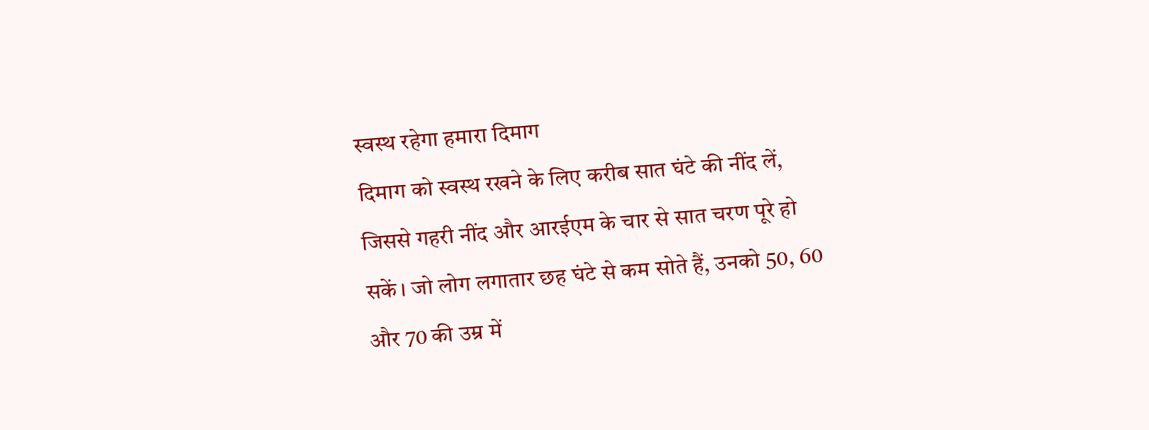स्वस्थ रहेगा हमारा दिमाग
दिमाग को स्वस्थ रखने के लिए करीब सात घंटे की नींद लें, जिससे गहरी नींद और आरईएम के चार से सात चरण पूरे हो सकें। जो लोग लगातार छह घंटे से कम सोते हैं, उनको 50, 60 और 70 की उम्र में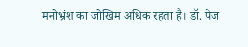मनोभ्रंश का जोखिम अधिक रहता है। डॉ. पेज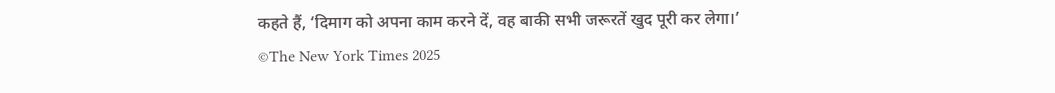कहते हैं, ‘दिमाग को अपना काम करने दें, वह बाकी सभी जरूरतें खुद पूरी कर लेगा।’
©The New York Times 2025